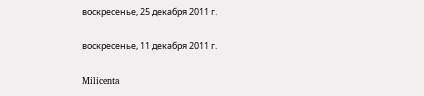воскресенье, 25 декабря 2011 г.

воскресенье, 11 декабря 2011 г.

Milicenta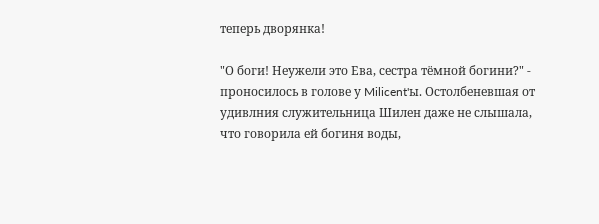теперь дворянка!

"О боги! Неужели это Ева, сестра тёмной богини?" - проносилось в голове у Milicent'ы. Остолбеневшая от удивлния служительница Шилен даже не слышала, что говорила ей богиня воды,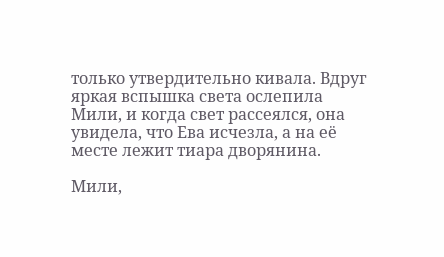только утвердительно кивала. Вдруг яркая вспышка света ослепила Мили, и когда свет рассеялся, она увидела, что Ева исчезла, а на её месте лежит тиара дворянина.

Мили,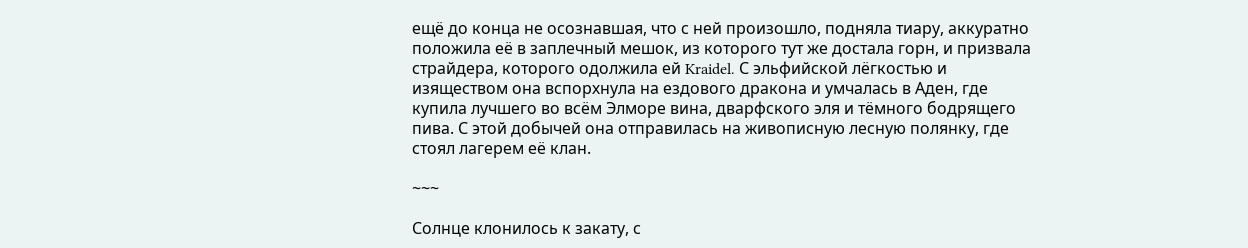ещё до конца не осознавшая, что с ней произошло, подняла тиару, аккуратно положила её в заплечный мешок, из которого тут же достала горн, и призвала страйдера, которого одолжила ей Kraidel. С эльфийской лёгкостью и изяществом она вспорхнула на ездового дракона и умчалась в Аден, где купила лучшего во всём Элморе вина, дварфского эля и тёмного бодрящего пива. С этой добычей она отправилась на живописную лесную полянку, где стоял лагерем её клан.

~~~

Солнце клонилось к закату, с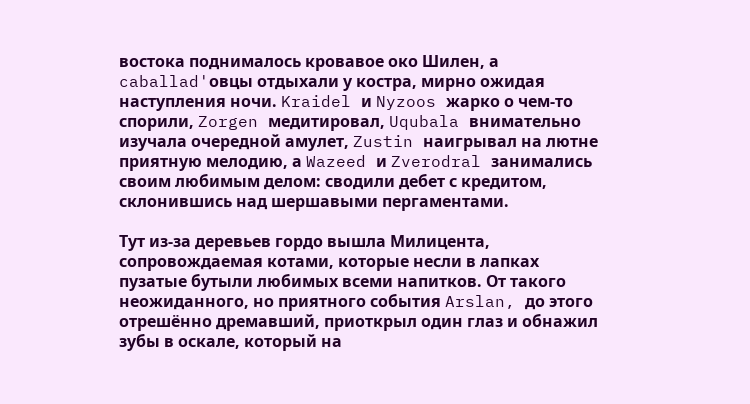востока поднималось кровавое око Шилен, а caballad'овцы отдыхали у костра, мирно ожидая наступления ночи. Kraidel и Nyzoos жарко о чем-то спорили, Zorgen медитировал, Uqubala внимательно изучала очередной амулет, Zustin наигрывал на лютне приятную мелодию, а Wazeed и Zverodral занимались своим любимым делом: сводили дебет с кредитом, склонившись над шершавыми пергаментами.

Тут из-за деревьев гордо вышла Милицента, сопровождаемая котами, которые несли в лапках пузатые бутыли любимых всеми напитков. От такого неожиданного, но приятного события Arslan, до этого отрешённо дремавший, приоткрыл один глаз и обнажил зубы в оскале, который на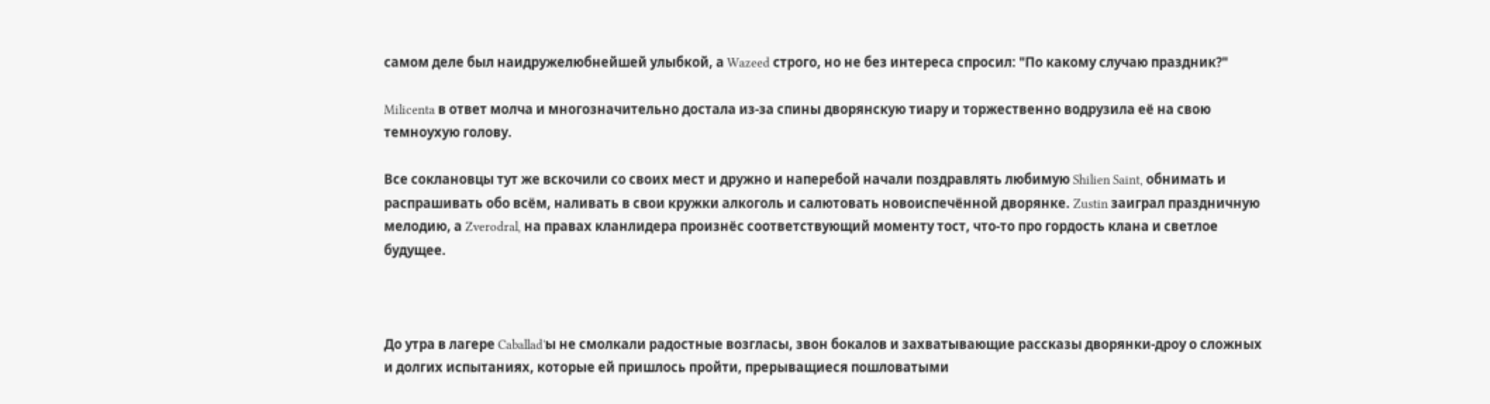самом деле был наидружелюбнейшей улыбкой, а Wazeed строго, но не без интереса спросил: "По какому случаю праздник?"

Milicenta в ответ молча и многозначительно достала из-за спины дворянскую тиару и торжественно водрузила её на свою темноухую голову.

Все соклановцы тут же вскочили со своих мест и дружно и наперебой начали поздравлять любимую Shilien Saint, обнимать и распрашивать обо всём, наливать в свои кружки алкоголь и салютовать новоиспечённой дворянке. Zustin заиграл праздничную мелодию, а Zverodral, на правах кланлидера произнёс соответствующий моменту тост, что-то про гордость клана и светлое будущее.



До утра в лагере Caballad'ы не смолкали радостные возгласы, звон бокалов и захватывающие рассказы дворянки-дроу о сложных и долгих испытаниях, которые ей пришлось пройти, прерыващиеся пошловатыми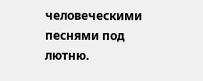человеческими песнями под лютню.